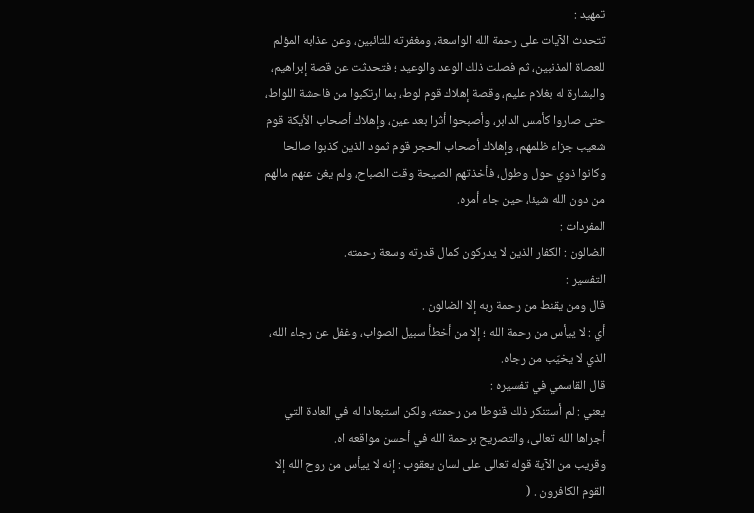تمهيد :
تتحدث الآيات على رحمة الله الواسعة، ومغفرته للتائبين، وعن عذابه المؤلم للعصاة المذنبين، ثم فصلت ذلك الوعد والوعيد ؛ فتحدثت عن قصة إبراهيم، والبشارة له بغلام عليم، وقصة إهلاك قوم لوط، بما ارتكبوا من فاحشة اللواط، حتى صاروا كأمس الدابر، وأصبحوا أثرا بعد عين، وإهلاك أصحاب الأيكة قوم شعيب جزاء ظلمهم، وإهلاك أصحاب الحجر قوم ثمود الذين كذبوا صالحا وكانوا ذوي حول وطول، فأخذتهم الصيحة وقت الصباح، ولم يغن عنهم مالهم من دون الله شيئا، حين جاء أمره.
المفردات :
الضالون : الكفار الذين لا يدركون كمال قدرته وسعة رحمته.
التفسير :
قال ومن يقنط من رحمة ربه إلا الضالون .
أي : لا ييأس من رحمة الله ؛ إلا من أخطأ سبيل الصواب، وغفل عن رجاء الله، الذي لا يخيّب من رجاه.
قال القاسمي في تفسيره :
يعني : لم أستنكر ذلك قنوطا من رحمته، ولكن استبعادا له في العادة التي أجراها الله تعالى، والتصريح برحمة الله في أحسن مواقعه اه.
وقريب من الآية قوله تعالى على لسان يعقوب : إنه لا ييأس من روح الله إلا القوم الكافرون . (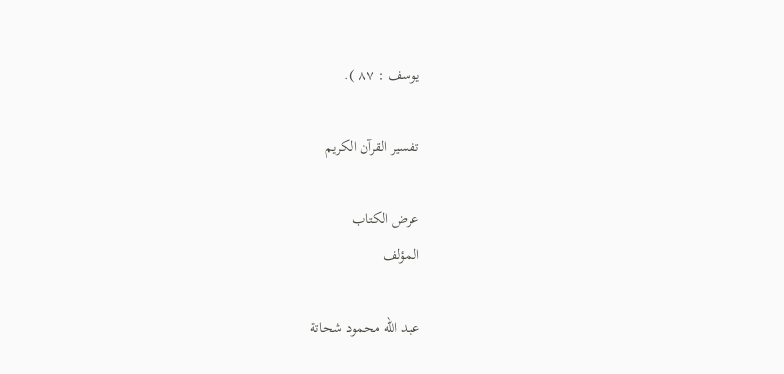يوسف : ٨٧ ).

تفسير القرآن الكريم

عرض الكتاب
المؤلف

عبد الله محمود شحاتة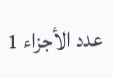عدد الأجزاء 1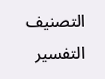التصنيف التفسير